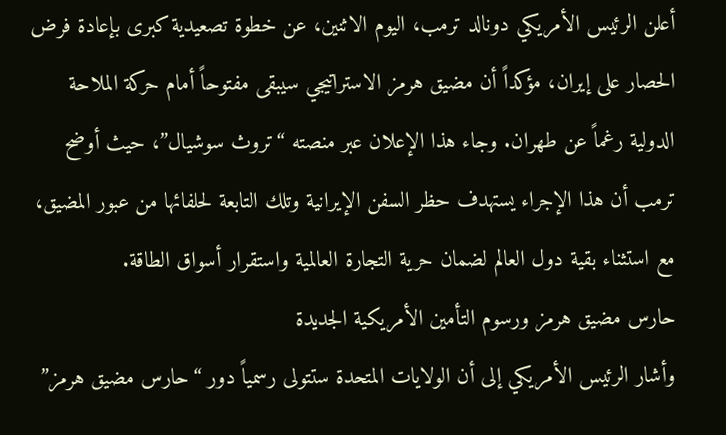أعلن الرئيس الأمريكي دونالد ترمب، اليوم الاثنين، عن خطوة تصعيدية كبرى بإعادة فرض الحصار على إيران، مؤكداً أن مضيق هرمز الاستراتيجي سيبقى مفتوحاً أمام حركة الملاحة الدولية رغماً عن طهران. وجاء هذا الإعلان عبر منصته “تروث سوشيال”، حيث أوضح ترمب أن هذا الإجراء يستهدف حظر السفن الإيرانية وتلك التابعة لحلفائها من عبور المضيق، مع استثناء بقية دول العالم لضمان حرية التجارة العالمية واستقرار أسواق الطاقة.
حارس مضيق هرمز ورسوم التأمين الأمريكية الجديدة
وأشار الرئيس الأمريكي إلى أن الولايات المتحدة ستتولى رسمياً دور “حارس مضيق هرمز”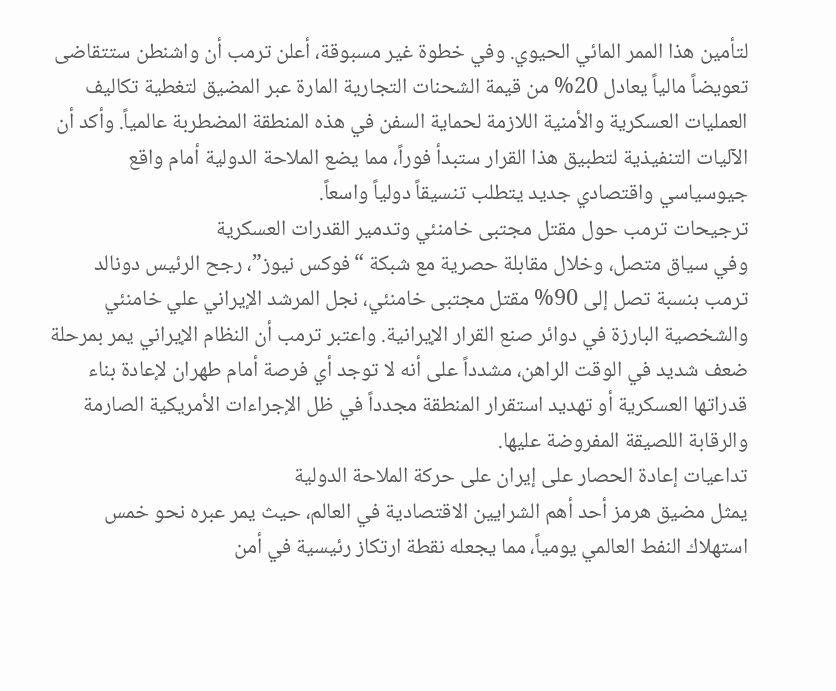لتأمين هذا الممر المائي الحيوي. وفي خطوة غير مسبوقة، أعلن ترمب أن واشنطن ستتقاضى تعويضاً مالياً يعادل 20% من قيمة الشحنات التجارية المارة عبر المضيق لتغطية تكاليف العمليات العسكرية والأمنية اللازمة لحماية السفن في هذه المنطقة المضطربة عالمياً. وأكد أن الآليات التنفيذية لتطبيق هذا القرار ستبدأ فوراً، مما يضع الملاحة الدولية أمام واقع جيوسياسي واقتصادي جديد يتطلب تنسيقاً دولياً واسعاً.
ترجيحات ترمب حول مقتل مجتبى خامنئي وتدمير القدرات العسكرية
وفي سياق متصل، وخلال مقابلة حصرية مع شبكة “فوكس نيوز”، رجح الرئيس دونالد ترمب بنسبة تصل إلى 90% مقتل مجتبى خامنئي، نجل المرشد الإيراني علي خامنئي والشخصية البارزة في دوائر صنع القرار الإيرانية. واعتبر ترمب أن النظام الإيراني يمر بمرحلة ضعف شديد في الوقت الراهن، مشدداً على أنه لا توجد أي فرصة أمام طهران لإعادة بناء قدراتها العسكرية أو تهديد استقرار المنطقة مجدداً في ظل الإجراءات الأمريكية الصارمة والرقابة اللصيقة المفروضة عليها.
تداعيات إعادة الحصار على إيران على حركة الملاحة الدولية
يمثل مضيق هرمز أحد أهم الشرايين الاقتصادية في العالم، حيث يمر عبره نحو خمس استهلاك النفط العالمي يومياً، مما يجعله نقطة ارتكاز رئيسية في أمن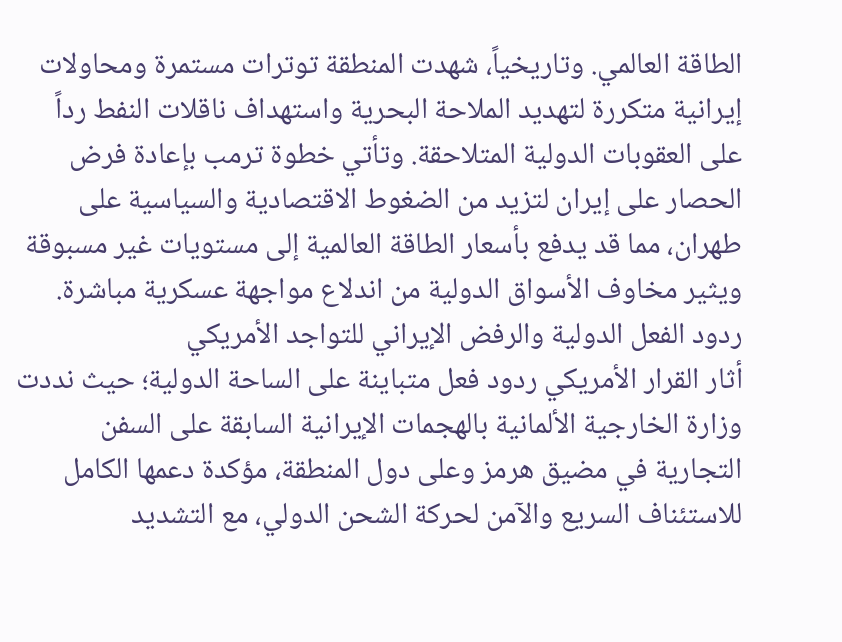الطاقة العالمي. وتاريخياً، شهدت المنطقة توترات مستمرة ومحاولات إيرانية متكررة لتهديد الملاحة البحرية واستهداف ناقلات النفط رداً على العقوبات الدولية المتلاحقة. وتأتي خطوة ترمب بإعادة فرض الحصار على إيران لتزيد من الضغوط الاقتصادية والسياسية على طهران، مما قد يدفع بأسعار الطاقة العالمية إلى مستويات غير مسبوقة ويثير مخاوف الأسواق الدولية من اندلاع مواجهة عسكرية مباشرة.
ردود الفعل الدولية والرفض الإيراني للتواجد الأمريكي
أثار القرار الأمريكي ردود فعل متباينة على الساحة الدولية؛ حيث نددت وزارة الخارجية الألمانية بالهجمات الإيرانية السابقة على السفن التجارية في مضيق هرمز وعلى دول المنطقة، مؤكدة دعمها الكامل للاستئناف السريع والآمن لحركة الشحن الدولي، مع التشديد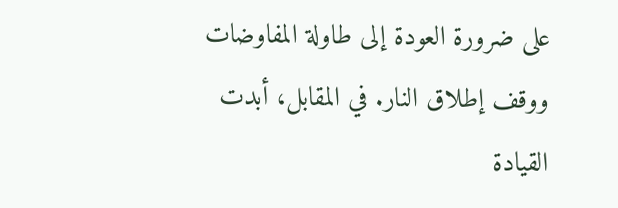على ضرورة العودة إلى طاولة المفاوضات ووقف إطلاق النار. في المقابل، أبدت القيادة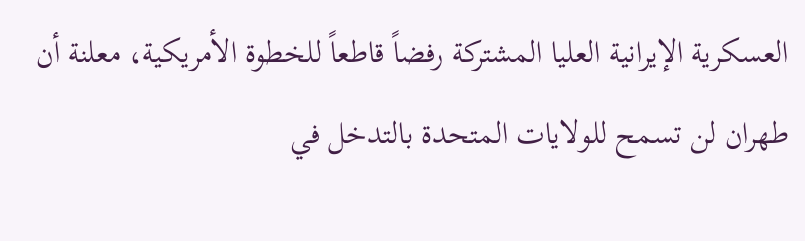العسكرية الإيرانية العليا المشتركة رفضاً قاطعاً للخطوة الأمريكية، معلنة أن طهران لن تسمح للولايات المتحدة بالتدخل في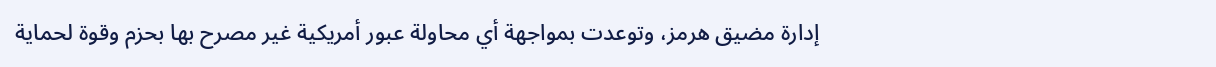إدارة مضيق هرمز، وتوعدت بمواجهة أي محاولة عبور أمريكية غير مصرح بها بحزم وقوة لحماية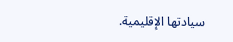سيادتها الإقليمية.